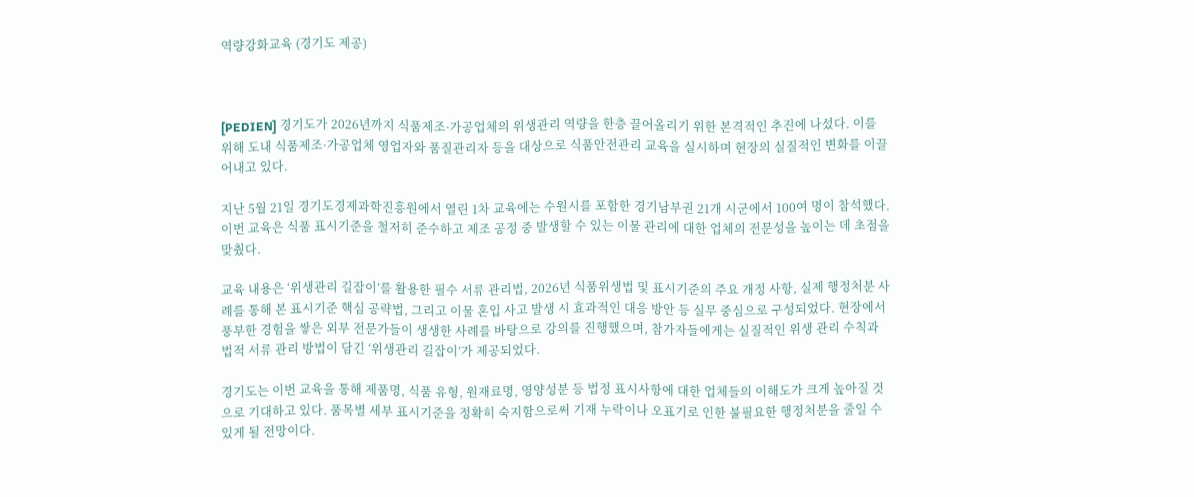역량강화교육 (경기도 제공)



[PEDIEN] 경기도가 2026년까지 식품제조·가공업체의 위생관리 역량을 한층 끌어올리기 위한 본격적인 추진에 나섰다. 이를 위해 도내 식품제조·가공업체 영업자와 품질관리자 등을 대상으로 식품안전관리 교육을 실시하며 현장의 실질적인 변화를 이끌어내고 있다.

지난 5월 21일 경기도경제과학진흥원에서 열린 1차 교육에는 수원시를 포함한 경기남부권 21개 시군에서 100여 명이 참석했다. 이번 교육은 식품 표시기준을 철저히 준수하고 제조 공정 중 발생할 수 있는 이물 관리에 대한 업체의 전문성을 높이는 데 초점을 맞췄다.

교육 내용은 ‘위생관리 길잡이’를 활용한 필수 서류 관리법, 2026년 식품위생법 및 표시기준의 주요 개정 사항, 실제 행정처분 사례를 통해 본 표시기준 핵심 공략법, 그리고 이물 혼입 사고 발생 시 효과적인 대응 방안 등 실무 중심으로 구성되었다. 현장에서 풍부한 경험을 쌓은 외부 전문가들이 생생한 사례를 바탕으로 강의를 진행했으며, 참가자들에게는 실질적인 위생 관리 수칙과 법적 서류 관리 방법이 담긴 ‘위생관리 길잡이’가 제공되었다.

경기도는 이번 교육을 통해 제품명, 식품 유형, 원재료명, 영양성분 등 법정 표시사항에 대한 업체들의 이해도가 크게 높아질 것으로 기대하고 있다. 품목별 세부 표시기준을 정확히 숙지함으로써 기재 누락이나 오표기로 인한 불필요한 행정처분을 줄일 수 있게 될 전망이다.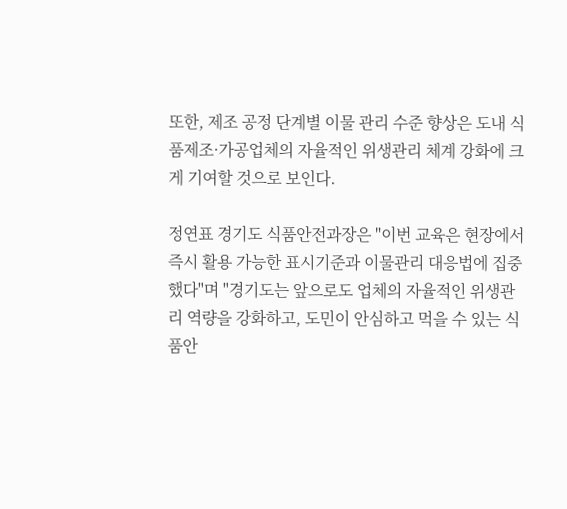또한, 제조 공정 단계별 이물 관리 수준 향상은 도내 식품제조·가공업체의 자율적인 위생관리 체계 강화에 크게 기여할 것으로 보인다.

정연표 경기도 식품안전과장은 "이번 교육은 현장에서 즉시 활용 가능한 표시기준과 이물관리 대응법에 집중했다"며 "경기도는 앞으로도 업체의 자율적인 위생관리 역량을 강화하고, 도민이 안심하고 먹을 수 있는 식품안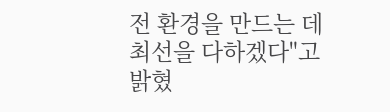전 환경을 만드는 데 최선을 다하겠다"고 밝혔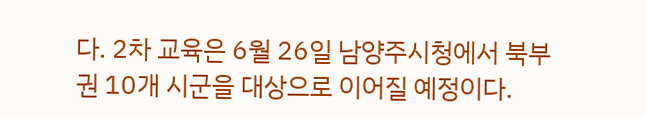다. 2차 교육은 6월 26일 남양주시청에서 북부권 10개 시군을 대상으로 이어질 예정이다.